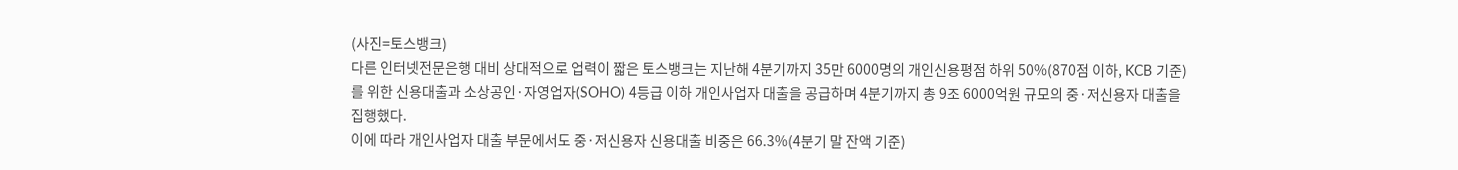(사진=토스뱅크)
다른 인터넷전문은행 대비 상대적으로 업력이 짧은 토스뱅크는 지난해 4분기까지 35만 6000명의 개인신용평점 하위 50%(870점 이하, KCB 기준)를 위한 신용대출과 소상공인·자영업자(SOHO) 4등급 이하 개인사업자 대출을 공급하며 4분기까지 총 9조 6000억원 규모의 중·저신용자 대출을 집행했다.
이에 따라 개인사업자 대출 부문에서도 중·저신용자 신용대출 비중은 66.3%(4분기 말 잔액 기준)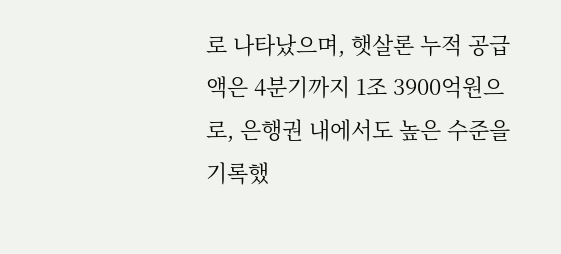로 나타났으며, 햇살론 누적 공급액은 4분기까지 1조 3900억원으로, 은행권 내에서도 높은 수준을 기록했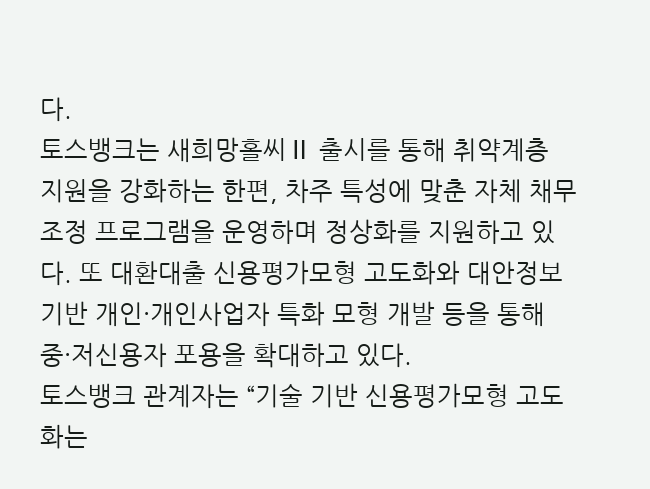다.
토스뱅크는 새희망홀씨Ⅱ 출시를 통해 취약계층 지원을 강화하는 한편, 차주 특성에 맞춘 자체 채무조정 프로그램을 운영하며 정상화를 지원하고 있다. 또 대환대출 신용평가모형 고도화와 대안정보 기반 개인·개인사업자 특화 모형 개발 등을 통해 중·저신용자 포용을 확대하고 있다.
토스뱅크 관계자는 “기술 기반 신용평가모형 고도화는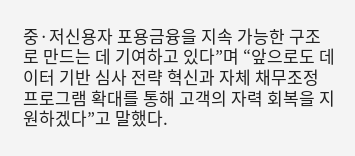중·저신용자 포용금융을 지속 가능한 구조로 만드는 데 기여하고 있다”며 “앞으로도 데이터 기반 심사 전략 혁신과 자체 채무조정 프로그램 확대를 통해 고객의 자력 회복을 지원하겠다”고 말했다.